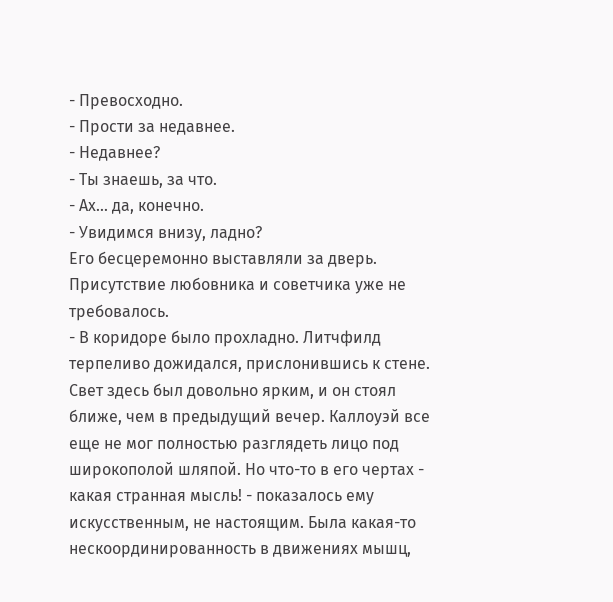- Превосходно.
- Прости за недавнее.
- Недавнее?
- Ты знаешь, за что.
- Ах... да, конечно.
- Увидимся внизу, ладно?
Его бесцеремонно выставляли за дверь. Присутствие любовника и советчика уже не требовалось.
- В коридоре было прохладно. Литчфилд терпеливо дожидался, прислонившись к стене. Свет здесь был довольно ярким, и он стоял ближе, чем в предыдущий вечер. Каллоуэй все еще не мог полностью разглядеть лицо под широкополой шляпой. Но что-то в его чертах - какая странная мысль! - показалось ему искусственным, не настоящим. Была какая-то нескоординированность в движениях мышц,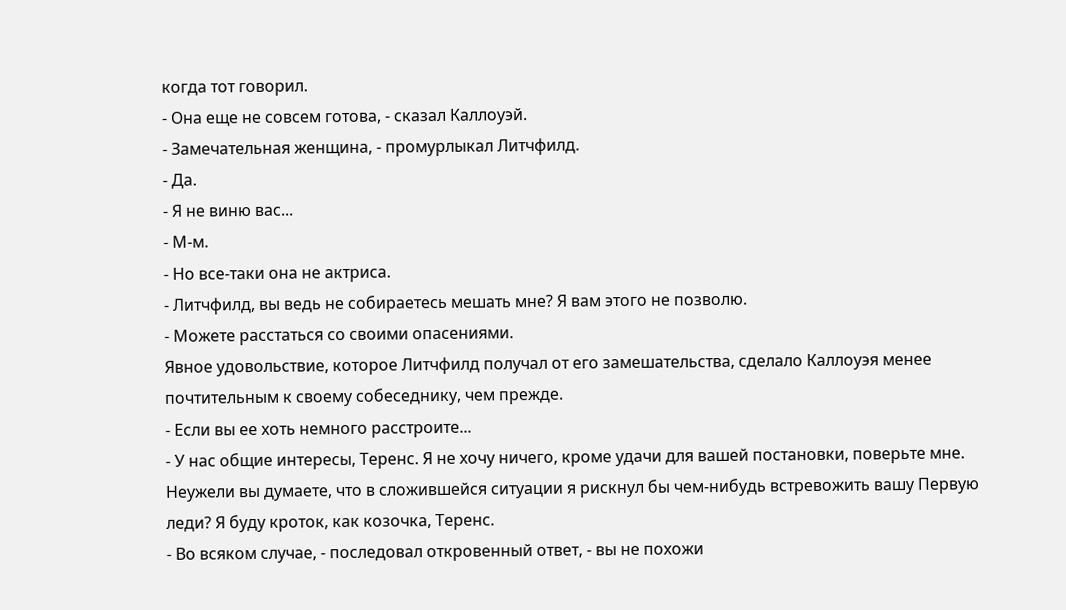когда тот говорил.
- Она еще не совсем готова, - сказал Каллоуэй.
- Замечательная женщина, - промурлыкал Литчфилд.
- Да.
- Я не виню вас...
- М-м.
- Но все-таки она не актриса.
- Литчфилд, вы ведь не собираетесь мешать мне? Я вам этого не позволю.
- Можете расстаться со своими опасениями.
Явное удовольствие, которое Литчфилд получал от его замешательства, сделало Каллоуэя менее почтительным к своему собеседнику, чем прежде.
- Если вы ее хоть немного расстроите...
- У нас общие интересы, Теренс. Я не хочу ничего, кроме удачи для вашей постановки, поверьте мне. Неужели вы думаете, что в сложившейся ситуации я рискнул бы чем-нибудь встревожить вашу Первую леди? Я буду кроток, как козочка, Теренс.
- Во всяком случае, - последовал откровенный ответ, - вы не похожи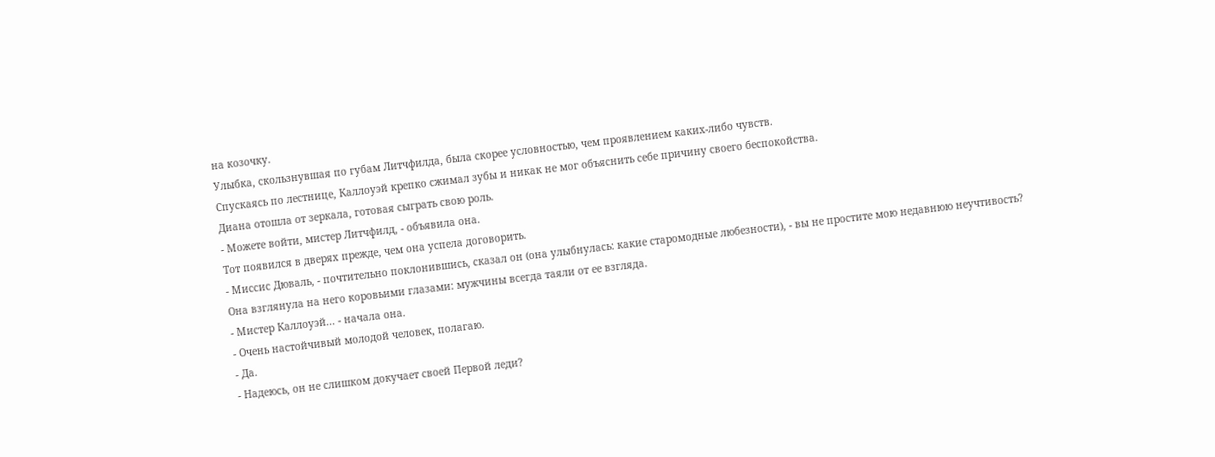на козочку.
Улыбка, скользнувшая по губам Литчфилда, была скорее условностью, чем проявлением каких-либо чувств.
Спускаясь по лестнице, Каллоуэй крепко сжимал зубы и никак не мог объяснить себе причину своего беспокойства.
Диана отошла от зеркала, готовая сыграть свою роль.
- Можете войти, мистер Литчфилд, - объявила она.
Тот появился в дверях прежде, чем она успела договорить.
- Миссис Дюваль, - почтительно поклонившись, сказал он (она улыбнулась: какие старомодные любезности), - вы не простите мою недавнюю неучтивость?
Она взглянула на него коровьими глазами: мужчины всегда таяли от ее взгляда.
- Мистер Каллоуэй... - начала она.
- Очень настойчивый молодой человек, полагаю.
- Да.
- Надеюсь, он не слишком докучает своей Первой леди?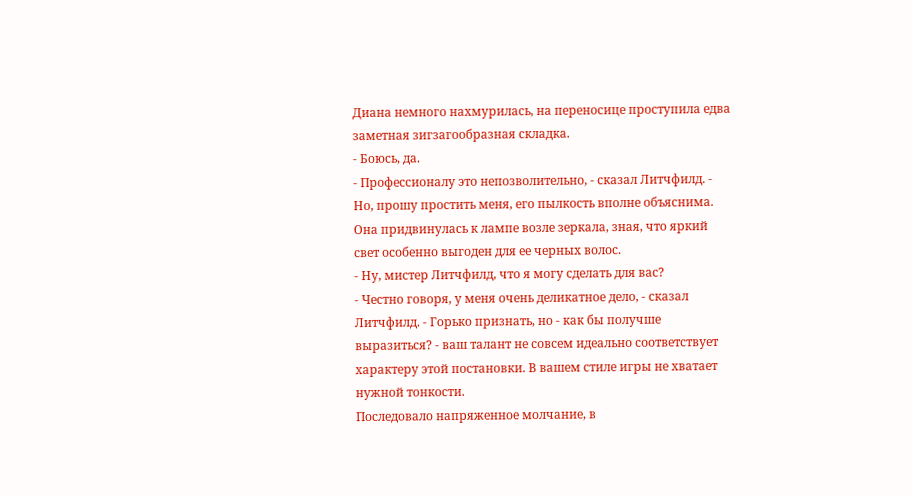Диана немного нахмурилась, на переносице проступила едва заметная зигзагообразная складка.
- Боюсь, да.
- Профессионалу это непозволительно, - сказал Литчфилд. - Но, прошу простить меня, его пылкость вполне объяснима.
Она придвинулась к лампе возле зеркала, зная, что яркий свет особенно выгоден для ее черных волос.
- Ну, мистер Литчфилд, что я могу сделать для вас?
- Честно говоря, у меня очень деликатное дело, - сказал Литчфилд. - Горько признать, но - как бы получше выразиться? - ваш талант не совсем идеально соответствует характеру этой постановки. В вашем стиле игры не хватает нужной тонкости.
Последовало напряженное молчание, в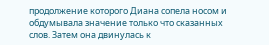продолжение которого Диана сопела носом и обдумывала значение только что сказанных слов. Затем она двинулась к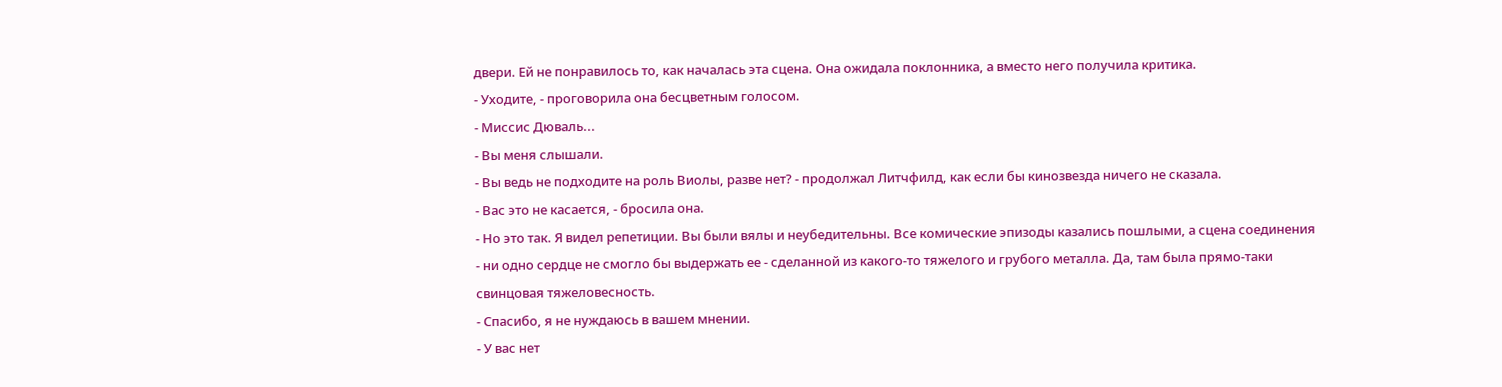двери. Ей не понравилось то, как началась эта сцена. Она ожидала поклонника, а вместо него получила критика.
- Уходите, - проговорила она бесцветным голосом.
- Миссис Дюваль...
- Вы меня слышали.
- Вы ведь не подходите на роль Виолы, разве нет? - продолжал Литчфилд, как если бы кинозвезда ничего не сказала.
- Вас это не касается, - бросила она.
- Но это так. Я видел репетиции. Вы были вялы и неубедительны. Все комические эпизоды казались пошлыми, а сцена соединения - ни одно сердце не смогло бы выдержать ее - сделанной из какого-то тяжелого и грубого металла. Да, там была прямо-таки свинцовая тяжеловесность.
- Спасибо, я не нуждаюсь в вашем мнении.
- У вас нет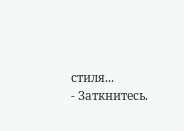стиля...
- Заткнитесь.